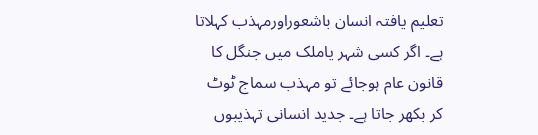تعلیم یافتہ انسان باشعوراورمہذب کہلاتا ہے۔ اگر کسی شہر یاملک میں جنگل کا قانون عام ہوجائے تو مہذب سماج ٹوٹ کر بکھر جاتا ہے۔ جدید انسانی تہذیبوں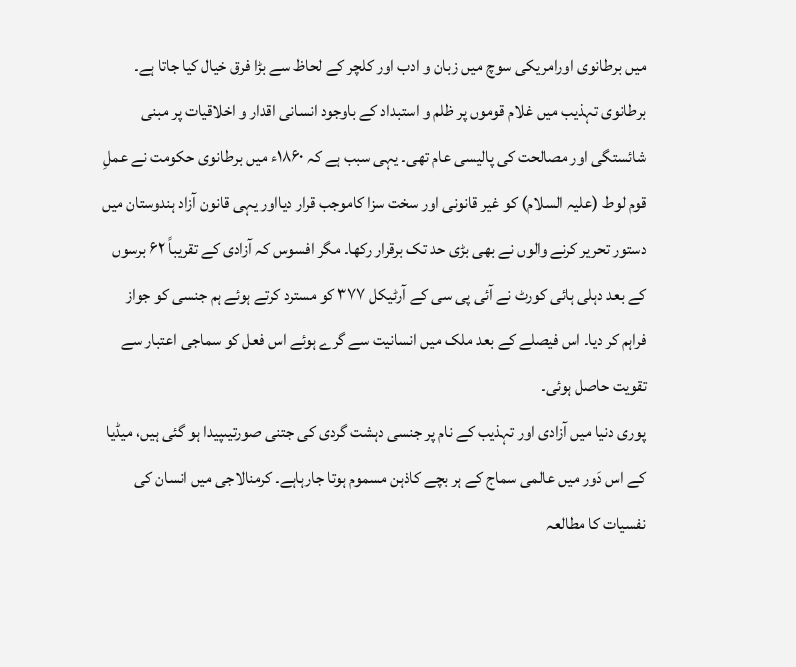میں برطانوی اورامریکی سوچ میں زبان و ادب اور کلچر کے لحاظ سے بڑا فرق خیال کیا جاتا ہے۔ برطانوی تہذیب میں غلام قوموں پر ظلم و استبداد کے باوجود انسانی اقدار و اخلاقیات پر مبنی شائستگی اور مصالحت کی پالیسی عام تھی۔ یہی سبب ہے کہ ۱۸۶۰ء میں برطانوی حکومت نے عملِ قوم لوط (علیہ السلام) کو غیر قانونی اور سخت سزا کاموجب قرار دیااور یہی قانون آزاد ہندوستان میں دستور تحریر کرنے والوں نے بھی بڑی حد تک برقرار رکھا۔ مگر افسوس کہ آزادی کے تقریباً ۶۲ برسوں کے بعد دہلی ہائی کورٹ نے آئی پی سی کے آرٹیکل ۳۷۷ کو مسترد کرتے ہوئے ہم جنسی کو جواز فراہم کر دیا۔ اس فیصلے کے بعد ملک میں انسانیت سے گرے ہوئے اس فعل کو سماجی اعتبار سے تقویت حاصل ہوئی۔
پوری دنیا میں آزادی اور تہذیب کے نام پر جنسی دہشت گردی کی جتنی صورتیںپیدا ہو گئی ہیں، میڈیا کے اس دَور میں عالمی سماج کے ہر بچے کاذہن مسموم ہوتا جارہاہے۔ کرمنالاجی میں انسان کی نفسیات کا مطالعہ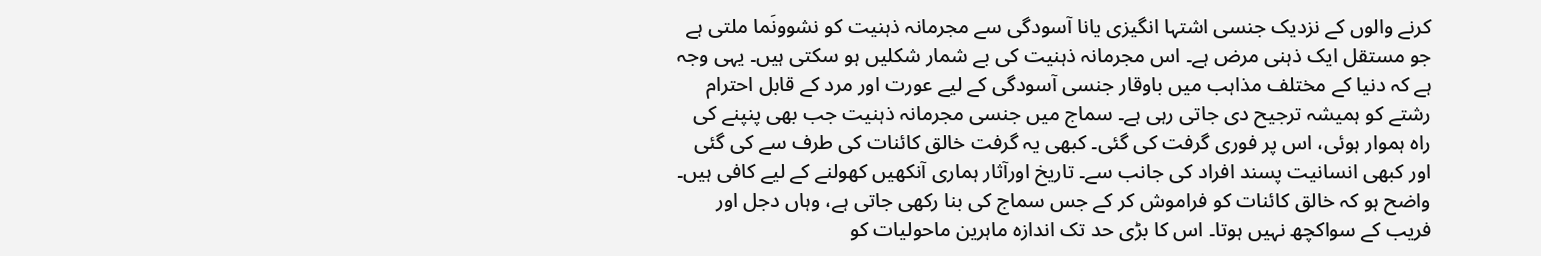کرنے والوں کے نزدیک جنسی اشتہا انگیزی یانا آسودگی سے مجرمانہ ذہنیت کو نشوونَما ملتی ہے جو مستقل ایک ذہنی مرض ہے۔ اس مجرمانہ ذہنیت کی بے شمار شکلیں ہو سکتی ہیں۔ یہی وجہ ہے کہ دنیا کے مختلف مذاہب میں باوقار جنسی آسودگی کے لیے عورت اور مرد کے قابل احترام رشتے کو ہمیشہ ترجیح دی جاتی رہی ہے۔ سماج میں جنسی مجرمانہ ذہنیت جب بھی پنپنے کی راہ ہموار ہوئی، اس پر فوری گرفت کی گئی۔ کبھی یہ گرفت خالق کائنات کی طرف سے کی گئی اور کبھی انسانیت پسند افراد کی جانب سے۔ تاریخ اورآثار ہماری آنکھیں کھولنے کے لیے کافی ہیں۔ واضح ہو کہ خالق کائنات کو فراموش کر کے جس سماج کی بنا رکھی جاتی ہے، وہاں دجل اور فریب کے سواکچھ نہیں ہوتا۔ اس کا بڑی حد تک اندازہ ماہرین ماحولیات کو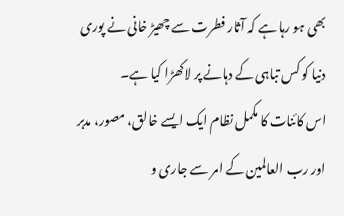بھی ہو رہا ہے کہ آثار فطرت سے چھیڑ خانی نے پوری دنیا کو کس تباہی کے دہانے پر لاکھڑا کیا ہے۔
اس کائنات کا مکمل نظام ایک ایسے خالق، مصور، مدبر اور رب العالمین کے امر سے جاری و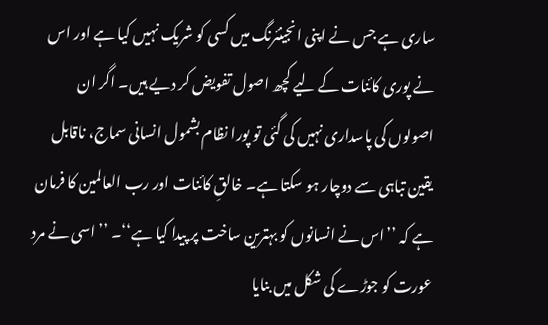ساری ہے جس نے اپنی انجینئرنگ میں کسی کو شریک نہیں کیا ہے اور اس نے پوری کائنات کے لیے کچھ اصول تفویض کر دیے ہیں۔ اگر ان اصولوں کی پاسداری نہیں کی گئی تو پورا نظام بشمول انسانی سماج، ناقابل یقین تباہی سے دوچار ہو سکتا ہے۔ خالقِ کائنات اور رب العالمین کا فرمان ہے کہ ’’اس نے انسانوں کو بہترین ساخت پر پیدا کیا ہے‘‘۔ ’’اسی نے مرد عورت کو جوڑے کی شکل میں بنایا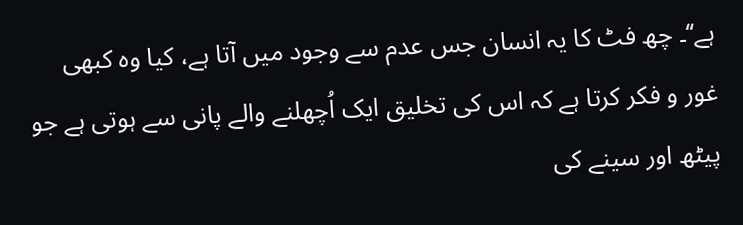ہے‘‘۔ چھ فٹ کا یہ انسان جس عدم سے وجود میں آتا ہے، کیا وہ کبھی غور و فکر کرتا ہے کہ اس کی تخلیق ایک اُچھلنے والے پانی سے ہوتی ہے جو پیٹھ اور سینے کی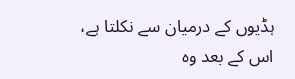ہڈیوں کے درمیان سے نکلتا ہے، اس کے بعد وہ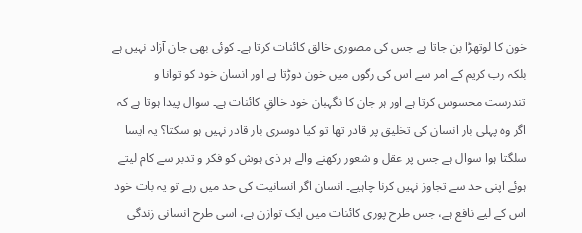خون کا لوتھڑا بن جاتا ہے جس کی مصوری خالق کائنات کرتا ہے۔ کوئی بھی جان آزاد نہیں ہے بلکہ رب کریم کے امر سے اس کی رگوں میں خون دوڑتا ہے اور انسان خود کو توانا و تندرست محسوس کرتا ہے اور ہر جان کا نگہبان خود خالقِ کائنات ہے۔ سوال پیدا ہوتا ہے کہ اگر وہ پہلی بار انسان کی تخلیق پر قادر تھا تو کیا دوسری بار قادر نہیں ہو سکتا؟ یہ ایسا سلگتا ہوا سوال ہے جس پر عقل و شعور رکھنے والے ہر ذی ہوش کو فکر و تدبر سے کام لیتے ہوئے اپنی حد سے تجاوز نہیں کرنا چاہیے۔ انسان اگر انسانیت کی حد میں رہے تو یہ بات خود اس کے لیے نافع ہے، جس طرح پوری کائنات میں ایک توازن ہے، اسی طرح انسانی زندگی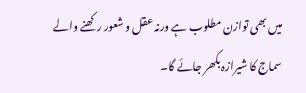میں بھی توازن مطلوب ہے ورنہ عقل و شعور رکھنے والے سماج کا شیرازہ بکھر جائے گا۔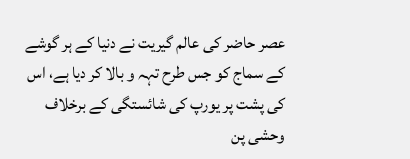عصر حاضر کی عالم گیریت نے دنیا کے ہر گوشے کے سماج کو جس طرح تہہ و بالا کر دیا ہے، اس کی پشت پر یورپ کی شائستگی کے برخلاف وحشی پن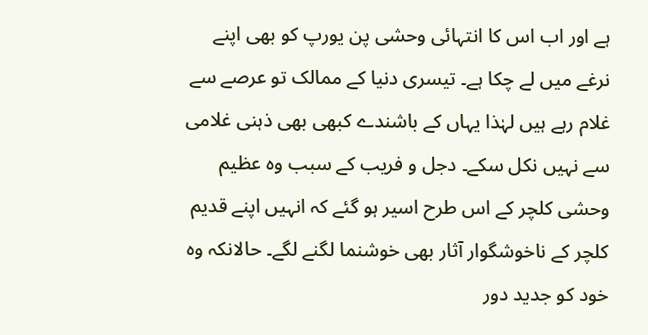ہے اور اب اس کا انتہائی وحشی پن یورپ کو بھی اپنے نرغے میں لے چکا ہے۔ تیسری دنیا کے ممالک تو عرصے سے غلام رہے ہیں لہٰذا یہاں کے باشندے کبھی بھی ذہنی غلامی سے نہیں نکل سکے۔ دجل و فریب کے سبب وہ عظیم وحشی کلچر کے اس طرح اسیر ہو گئے کہ انہیں اپنے قدیم کلچر کے ناخوشگوار آثار بھی خوشنما لگنے لگے۔ حالانکہ وہ خود کو جدید دور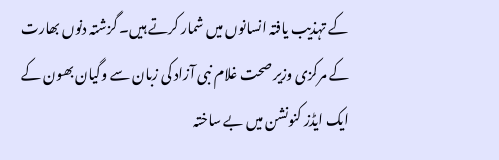کے تہذیب یافتہ انسانوں میں شمار کرتے ہیں۔ گزشتہ دنوں بھارت کے مرکزی وزیر صحت غلام نبی آزاد کی زبان سے وگیان بھون کے ایک ایڈز کنونشن میں بے ساختہ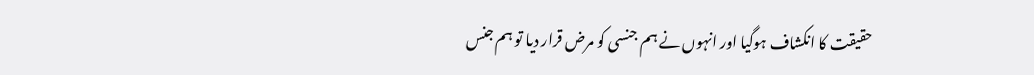حقیقت کا انکشاف ہوگیا اور انہوں نے ہم جنسی کو مرض قرار دیا تو ہم جنس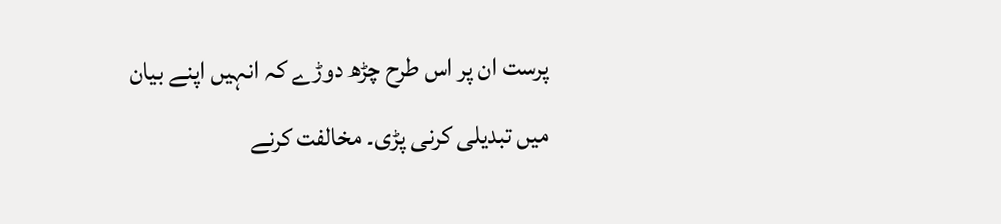پرست ان پر اس طرح چڑھ دوڑے کہ انہیں اپنے بیان میں تبدیلی کرنی پڑی۔ مخالفت کرنے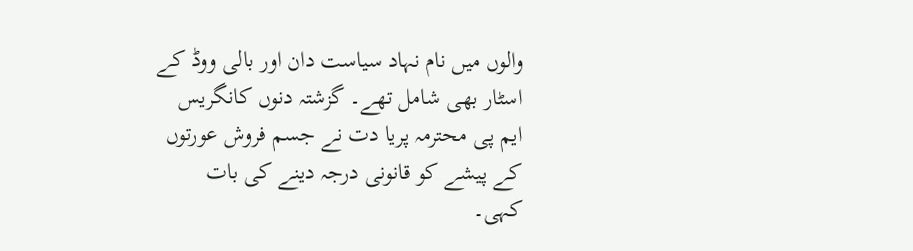والوں میں نام نہاد سیاست دان اور بالی ووڈ کے اسٹار بھی شامل تھے۔ گزشتہ دنوں کانگریس ایم پی محترمہ پریا دت نے جسم فروش عورتوں کے پیشے کو قانونی درجہ دینے کی بات کہی۔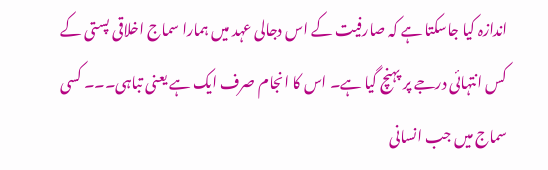اندازہ کیا جاسکتا ہے کہ صارفیت کے اس دجالی عہد میں ہمارا سماج اخلاقی پستی کے کس انتہائی درجے پر پہنچ گیا ہے۔ اس کا انجام صرف ایک ہے یعنی تباہی۔۔۔ کسی سماج میں جب انسانی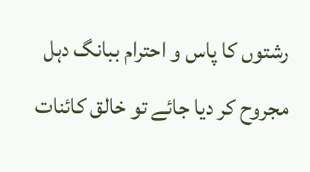رشتوں کا پاس و احترام ببانگ دہل مجروح کر دیا جائے تو خالق کائنات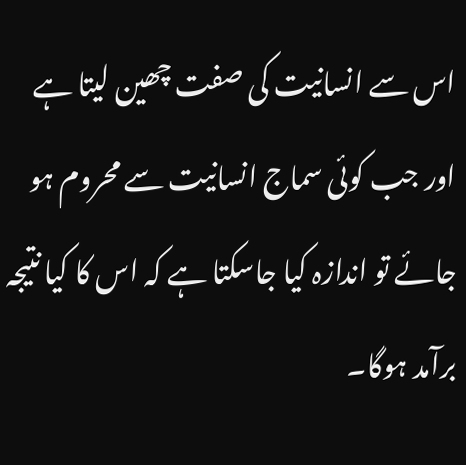اس سے انسانیت کی صفت چھین لیتا ہے اور جب کوئی سماج انسانیت سے محروم ہو جائے تو اندازہ کیا جاسکتا ہے کہ اس کا کیا نتیجہ برآمد ہوگا۔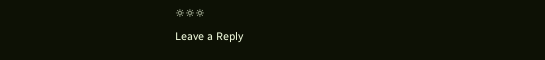☼☼☼
Leave a Reply